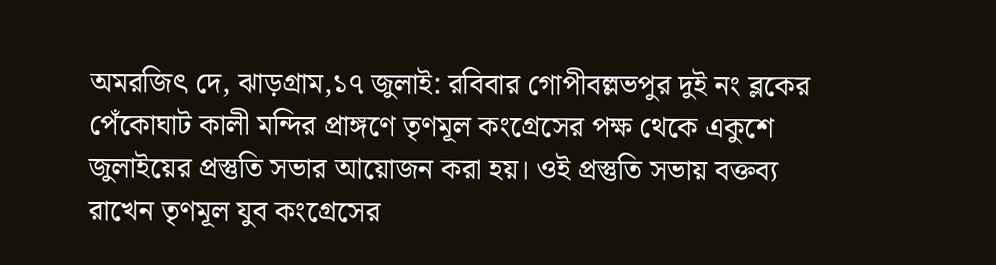অমরজিৎ দে, ঝাড়গ্রাম,১৭ জুলাই: রবিবার গোপীবল্লভপুর দুই নং ব্লকের পেঁকোঘাট কালী মন্দির প্রাঙ্গণে তৃণমূল কংগ্রেসের পক্ষ থেকে একুশে জুলাইয়ের প্রস্তুতি সভার আয়োজন করা হয়। ওই প্রস্তুতি সভায় বক্তব্য রাখেন তৃণমূল যুব কংগ্রেসের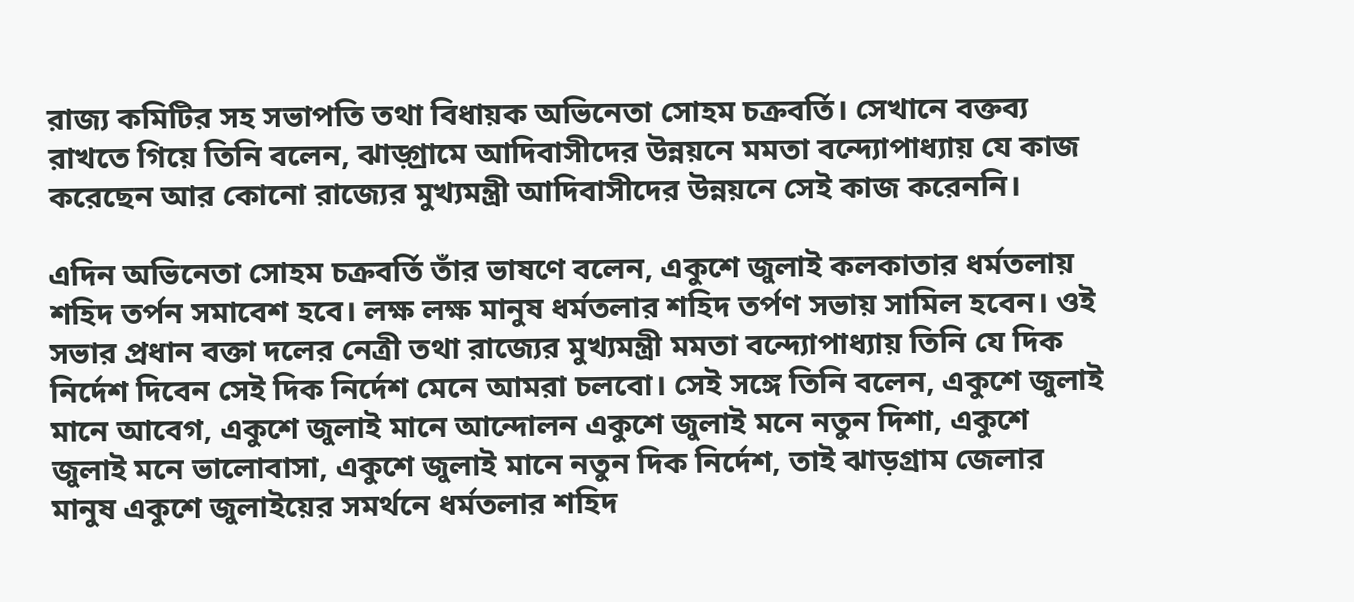রাজ্য কমিটির সহ সভাপতি তথা বিধায়ক অভিনেতা সোহম চক্রবর্তি। সেখানে বক্তব্য রাখতে গিয়ে তিনি বলেন, ঝাড়্গ্রামে আদিবাসীদের উন্নয়নে মমতা বন্দ্যোপাধ্যায় যে কাজ করেছেন আর কোনো রাজ্যের মুখ্যমন্ত্রী আদিবাসীদের উন্নয়নে সেই কাজ করেননি।

এদিন অভিনেতা সোহম চক্রবর্তি তাঁর ভাষণে বলেন, একুশে জুলাই কলকাতার ধর্মতলায় শহিদ তর্পন সমাবেশ হবে। লক্ষ লক্ষ মানুষ ধর্মতলার শহিদ তর্পণ সভায় সামিল হবেন। ওই সভার প্রধান বক্তা দলের নেত্রী তথা রাজ্যের মুখ্যমন্ত্রী মমতা বন্দ্যোপাধ্যায় তিনি যে দিক নির্দেশ দিবেন সেই দিক নির্দেশ মেনে আমরা চলবো। সেই সঙ্গে তিনি বলেন, একুশে জুলাই মানে আবেগ, একুশে জুলাই মানে আন্দোলন একুশে জুলাই মনে নতুন দিশা, একুশে জুলাই মনে ভালোবাসা, একুশে জুলাই মানে নতুন দিক নির্দেশ, তাই ঝাড়গ্রাম জেলার মানুষ একুশে জুলাইয়ের সমর্থনে ধর্মতলার শহিদ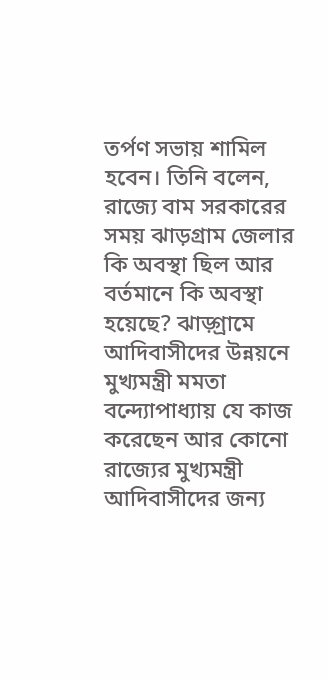তর্পণ সভায় শামিল হবেন। তিনি বলেন, রাজ্যে বাম সরকারের সময় ঝাড়গ্রাম জেলার কি অবস্থা ছিল আর বর্তমানে কি অবস্থা হয়েছে? ঝাড়্গ্রামে আদিবাসীদের উন্নয়নে মুখ্যমন্ত্রী মমতা বন্দ্যোপাধ্যায় যে কাজ করেছেন আর কোনো রাজ্যের মুখ্যমন্ত্রী আদিবাসীদের জন্য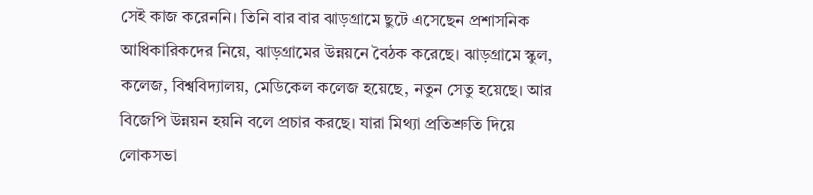সেই কাজ করেননি। তিনি বার বার ঝাড়গ্রামে ছুটে এসেছেন প্রশাসনিক আধিকারিকদের নিয়ে, ঝাড়গ্রামের উন্নয়নে বৈঠক করেছে। ঝাড়গ্রামে স্কুল, কলেজ, বিশ্ববিদ্যালয়, মেডিকেল কলেজ হয়েছে, নতুন সেতু হয়েছে। আর বিজেপি উন্নয়ন হয়নি বলে প্রচার করছে। যারা মিথ্যা প্রতিশ্রুতি দিয়ে লোকসভা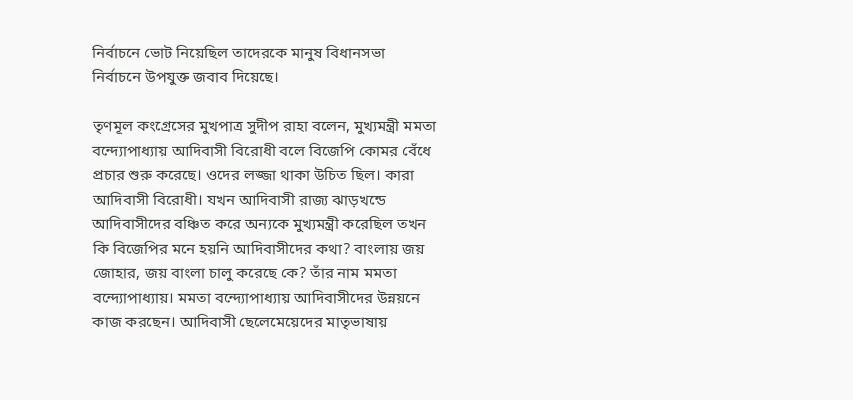নির্বাচনে ভোট নিয়েছিল তাদেরকে মানুষ বিধানসভা নির্বাচনে উপযুক্ত জবাব দিয়েছে।

তৃণমূল কংগ্রেসের মুখপাত্র সুদীপ রাহা বলেন, মুখ্যমন্ত্রী মমতা বন্দ্যোপাধ্যায় আদিবাসী বিরোধী বলে বিজেপি কোমর বেঁধে প্রচার শুরু করেছে। ওদের লজ্জা থাকা উচিত ছিল। কারা আদিবাসী বিরোধী। যখন আদিবাসী রাজ্য ঝাড়খন্ডে আদিবাসীদের বঞ্চিত করে অন্যকে মুখ্যমন্ত্রী করেছিল তখন কি বিজেপির মনে হয়নি আদিবাসীদের কথা? বাংলায় জয় জোহার, জয় বাংলা চালু করেছে কে? তাঁর নাম মমতা বন্দ্যোপাধ্যায়। মমতা বন্দ্যোপাধ্যায় আদিবাসীদের উন্নয়নে কাজ করছেন। আদিবাসী ছেলেমেয়েদের মাতৃভাষায়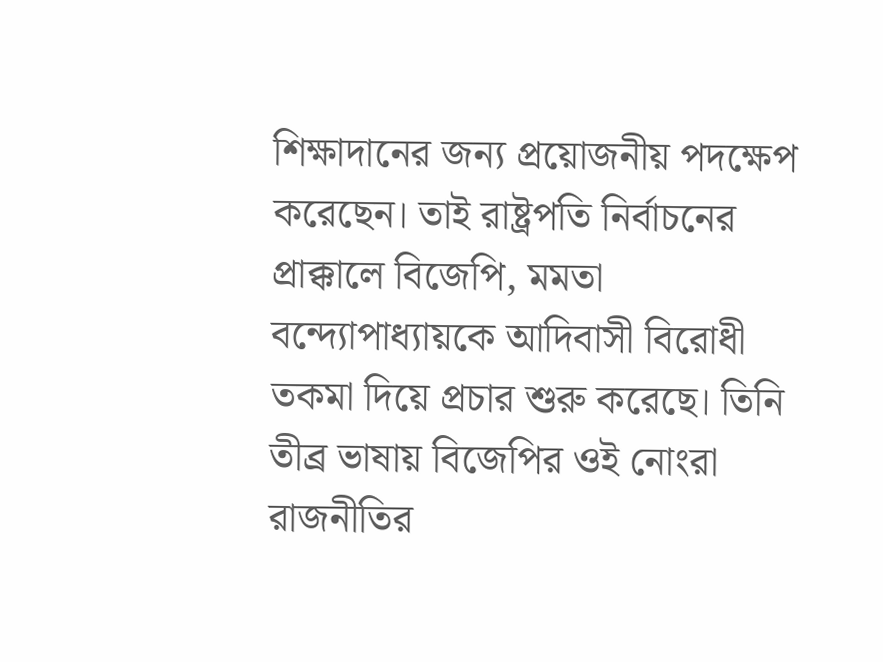শিক্ষাদানের জন্য প্রয়োজনীয় পদক্ষেপ করেছেন। তাই রাষ্ট্রপতি নির্বাচনের প্রাক্কালে বিজেপি, মমতা বন্দ্যোপাধ্যায়কে আদিবাসী বিরোধী তকমা দিয়ে প্রচার শুরু করেছে। তিনি তীব্র ভাষায় বিজেপির ওই নোংরা রাজনীতির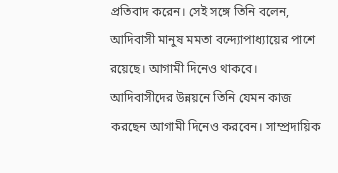প্রতিবাদ করেন। সেই সঙ্গে তিনি বলেন, আদিবাসী মানুষ মমতা বন্দ্যোপাধ্যায়ের পাশে রয়েছে। আগামী দিনেও থাকবে। আদিবাসীদের উন্নয়নে তিনি যেমন কাজ করছেন আগামী দিনেও করবেন। সাম্প্রদায়িক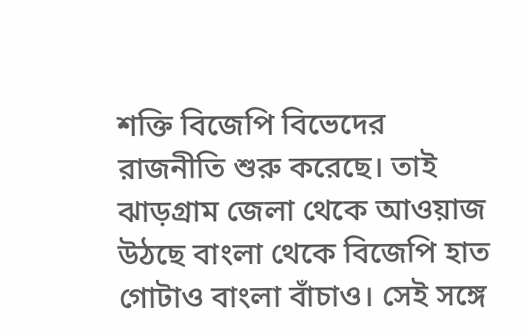শক্তি বিজেপি বিভেদের রাজনীতি শুরু করেছে। তাই ঝাড়গ্রাম জেলা থেকে আওয়াজ উঠছে বাংলা থেকে বিজেপি হাত গোটাও বাংলা বাঁচাও। সেই সঙ্গে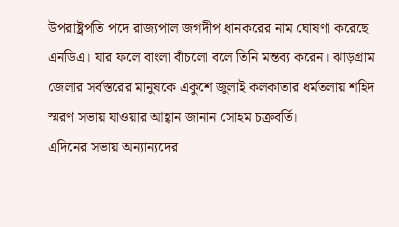উপরাষ্ট্রপতি পদে রাজ্যপাল জগদীপ ধানকরের নাম ঘোষণা করেছে এনডিএ। যার ফলে বাংলা বাঁচলো বলে তিনি মন্তব্য করেন। ঝাড়গ্রাম জেলার সর্বস্তরের মানুষকে একুশে জুলাই কলকাতার ধর্মতলায় শহিদ স্মরণ সভায় যাওয়ার আহ্বান জানান সোহম চক্রবর্তি।
এদিনের সভায় অন্যান্যদের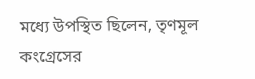মধ্যে উপস্থিত ছিলেন, তৃণমূল কংগ্রেসের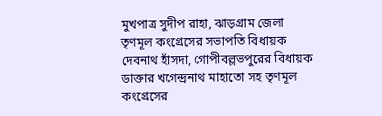মুখপাত্র সুদীপ রাহা, ঝাড়গ্রাম জেলা তৃণমূল কংগ্রেসের সভাপতি বিধায়ক দেবনাথ হাঁসদা, গোপীবল্লভপুরের বিধায়ক ডাক্তার খগেন্দ্রনাথ মাহাতো সহ তৃণমূল কংগ্রেসের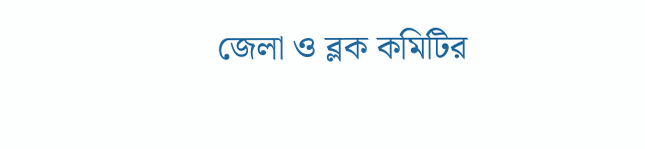জেলা ও ব্লক কমিটির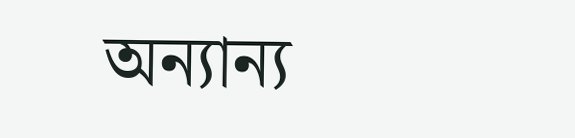অন্যান্য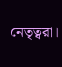নেতৃত্বরা।